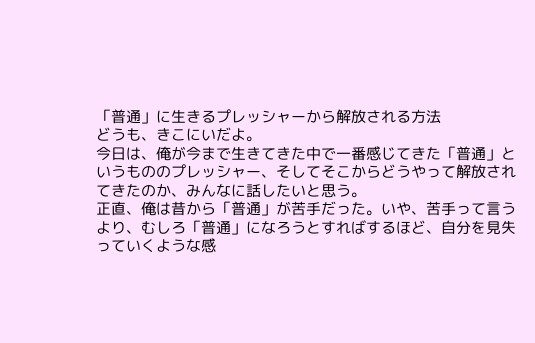「普通」に生きるプレッシャーから解放される方法
どうも、きこにいだよ。
今日は、俺が今まで生きてきた中で一番感じてきた「普通」というもののプレッシャー、そしてそこからどうやって解放されてきたのか、みんなに話したいと思う。
正直、俺は昔から「普通」が苦手だった。いや、苦手って言うより、むしろ「普通」になろうとすればするほど、自分を見失っていくような感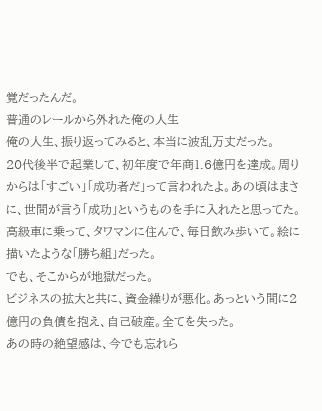覚だったんだ。
普通のレールから外れた俺の人生
俺の人生、振り返ってみると、本当に波乱万丈だった。
20代後半で起業して、初年度で年商1.6億円を達成。周りからは「すごい」「成功者だ」って言われたよ。あの頃はまさに、世間が言う「成功」というものを手に入れたと思ってた。高級車に乗って、タワマンに住んで、毎日飲み歩いて。絵に描いたような「勝ち組」だった。
でも、そこからが地獄だった。
ビジネスの拡大と共に、資金繰りが悪化。あっという間に2億円の負債を抱え、自己破産。全てを失った。
あの時の絶望感は、今でも忘れら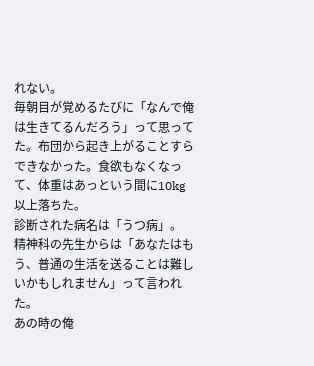れない。
毎朝目が覚めるたびに「なんで俺は生きてるんだろう」って思ってた。布団から起き上がることすらできなかった。食欲もなくなって、体重はあっという間に10kg以上落ちた。
診断された病名は「うつ病」。
精神科の先生からは「あなたはもう、普通の生活を送ることは難しいかもしれません」って言われた。
あの時の俺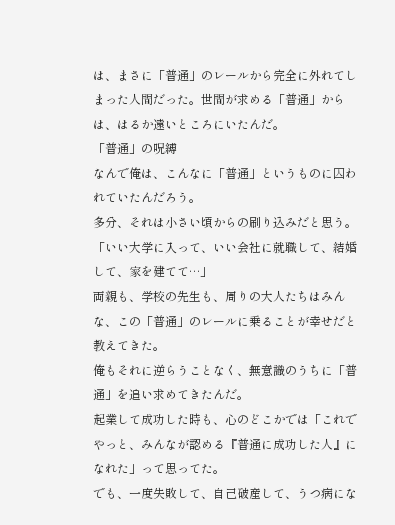は、まさに「普通」のレールから完全に外れてしまった人間だった。世間が求める「普通」からは、はるか遠いところにいたんだ。
「普通」の呪縛
なんで俺は、こんなに「普通」というものに囚われていたんだろう。
多分、それは小さい頃からの刷り込みだと思う。
「いい大学に入って、いい会社に就職して、結婚して、家を建てて…」
両親も、学校の先生も、周りの大人たちはみんな、この「普通」のレールに乗ることが幸せだと教えてきた。
俺もそれに逆らうことなく、無意識のうちに「普通」を追い求めてきたんだ。
起業して成功した時も、心のどこかでは「これでやっと、みんなが認める『普通に成功した人』になれた」って思ってた。
でも、一度失敗して、自己破産して、うつ病にな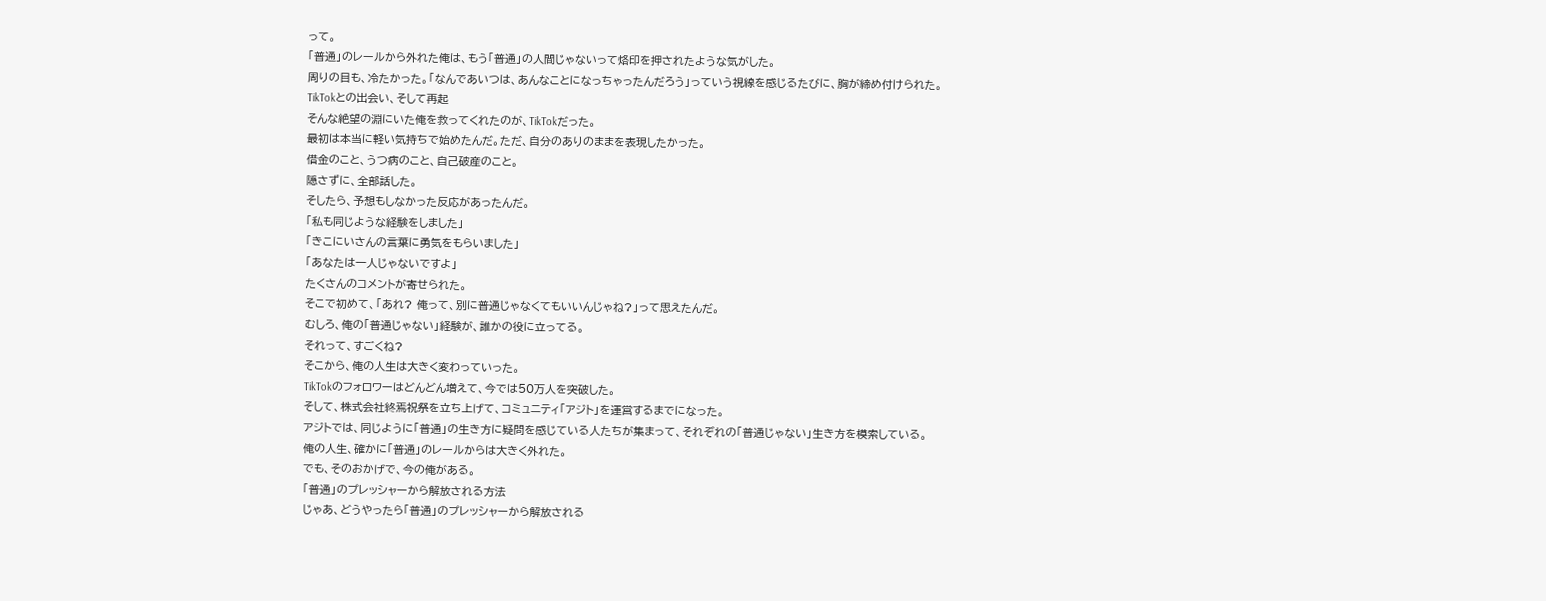って。
「普通」のレールから外れた俺は、もう「普通」の人間じゃないって烙印を押されたような気がした。
周りの目も、冷たかった。「なんであいつは、あんなことになっちゃったんだろう」っていう視線を感じるたびに、胸が締め付けられた。
TikTokとの出会い、そして再起
そんな絶望の淵にいた俺を救ってくれたのが、TikTokだった。
最初は本当に軽い気持ちで始めたんだ。ただ、自分のありのままを表現したかった。
借金のこと、うつ病のこと、自己破産のこと。
隠さずに、全部話した。
そしたら、予想もしなかった反応があったんだ。
「私も同じような経験をしました」
「きこにいさんの言葉に勇気をもらいました」
「あなたは一人じゃないですよ」
たくさんのコメントが寄せられた。
そこで初めて、「あれ? 俺って、別に普通じゃなくてもいいんじゃね?」って思えたんだ。
むしろ、俺の「普通じゃない」経験が、誰かの役に立ってる。
それって、すごくね?
そこから、俺の人生は大きく変わっていった。
TikTokのフォロワーはどんどん増えて、今では50万人を突破した。
そして、株式会社終焉祝祭を立ち上げて、コミュニティ「アジト」を運営するまでになった。
アジトでは、同じように「普通」の生き方に疑問を感じている人たちが集まって、それぞれの「普通じゃない」生き方を模索している。
俺の人生、確かに「普通」のレールからは大きく外れた。
でも、そのおかげで、今の俺がある。
「普通」のプレッシャーから解放される方法
じゃあ、どうやったら「普通」のプレッシャーから解放される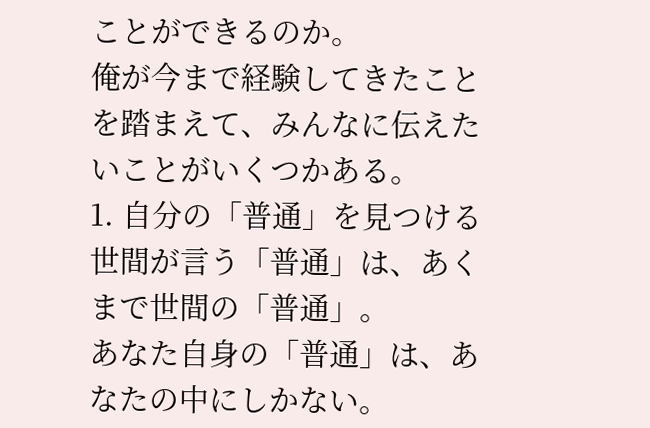ことができるのか。
俺が今まで経験してきたことを踏まえて、みんなに伝えたいことがいくつかある。
1. 自分の「普通」を見つける
世間が言う「普通」は、あくまで世間の「普通」。
あなた自身の「普通」は、あなたの中にしかない。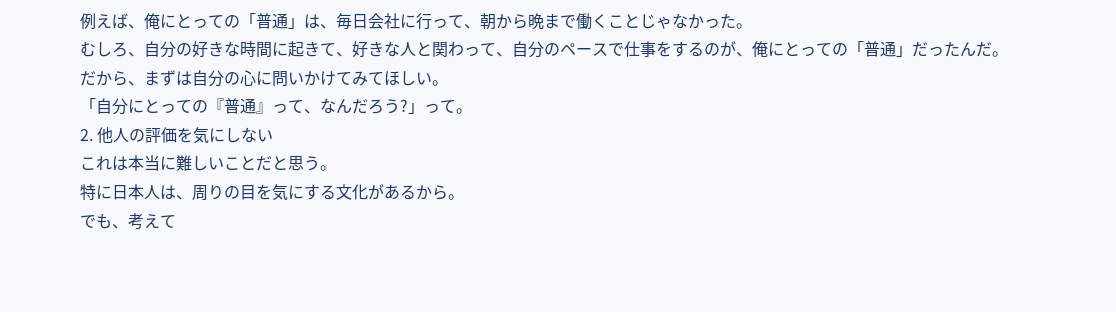例えば、俺にとっての「普通」は、毎日会社に行って、朝から晩まで働くことじゃなかった。
むしろ、自分の好きな時間に起きて、好きな人と関わって、自分のペースで仕事をするのが、俺にとっての「普通」だったんだ。
だから、まずは自分の心に問いかけてみてほしい。
「自分にとっての『普通』って、なんだろう?」って。
2. 他人の評価を気にしない
これは本当に難しいことだと思う。
特に日本人は、周りの目を気にする文化があるから。
でも、考えて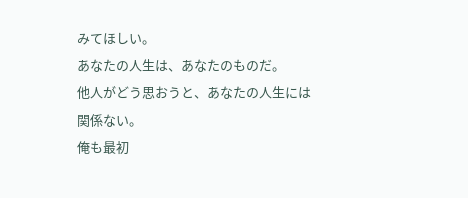みてほしい。
あなたの人生は、あなたのものだ。
他人がどう思おうと、あなたの人生には関係ない。
俺も最初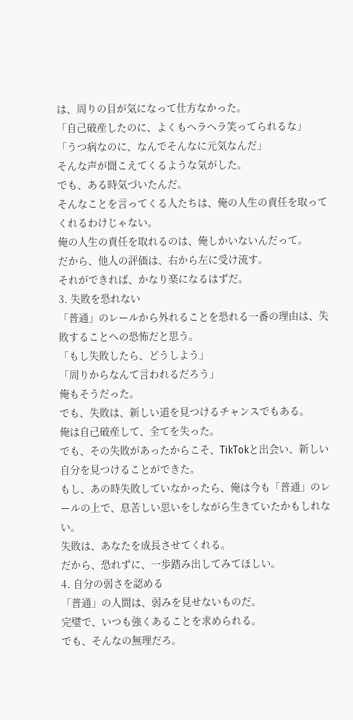は、周りの目が気になって仕方なかった。
「自己破産したのに、よくもヘラヘラ笑ってられるな」
「うつ病なのに、なんでそんなに元気なんだ」
そんな声が聞こえてくるような気がした。
でも、ある時気づいたんだ。
そんなことを言ってくる人たちは、俺の人生の責任を取ってくれるわけじゃない。
俺の人生の責任を取れるのは、俺しかいないんだって。
だから、他人の評価は、右から左に受け流す。
それができれば、かなり楽になるはずだ。
3. 失敗を恐れない
「普通」のレールから外れることを恐れる一番の理由は、失敗することへの恐怖だと思う。
「もし失敗したら、どうしよう」
「周りからなんて言われるだろう」
俺もそうだった。
でも、失敗は、新しい道を見つけるチャンスでもある。
俺は自己破産して、全てを失った。
でも、その失敗があったからこそ、TikTokと出会い、新しい自分を見つけることができた。
もし、あの時失敗していなかったら、俺は今も「普通」のレールの上で、息苦しい思いをしながら生きていたかもしれない。
失敗は、あなたを成長させてくれる。
だから、恐れずに、一歩踏み出してみてほしい。
4. 自分の弱さを認める
「普通」の人間は、弱みを見せないものだ。
完璧で、いつも強くあることを求められる。
でも、そんなの無理だろ。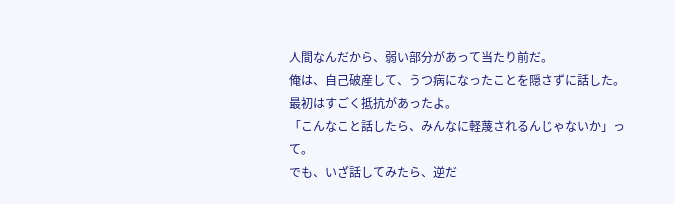人間なんだから、弱い部分があって当たり前だ。
俺は、自己破産して、うつ病になったことを隠さずに話した。
最初はすごく抵抗があったよ。
「こんなこと話したら、みんなに軽蔑されるんじゃないか」って。
でも、いざ話してみたら、逆だ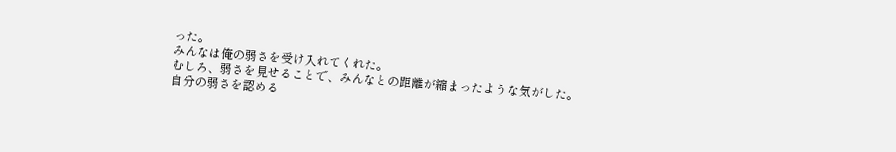った。
みんなは俺の弱さを受け入れてくれた。
むしろ、弱さを見せることで、みんなとの距離が縮まったような気がした。
自分の弱さを認める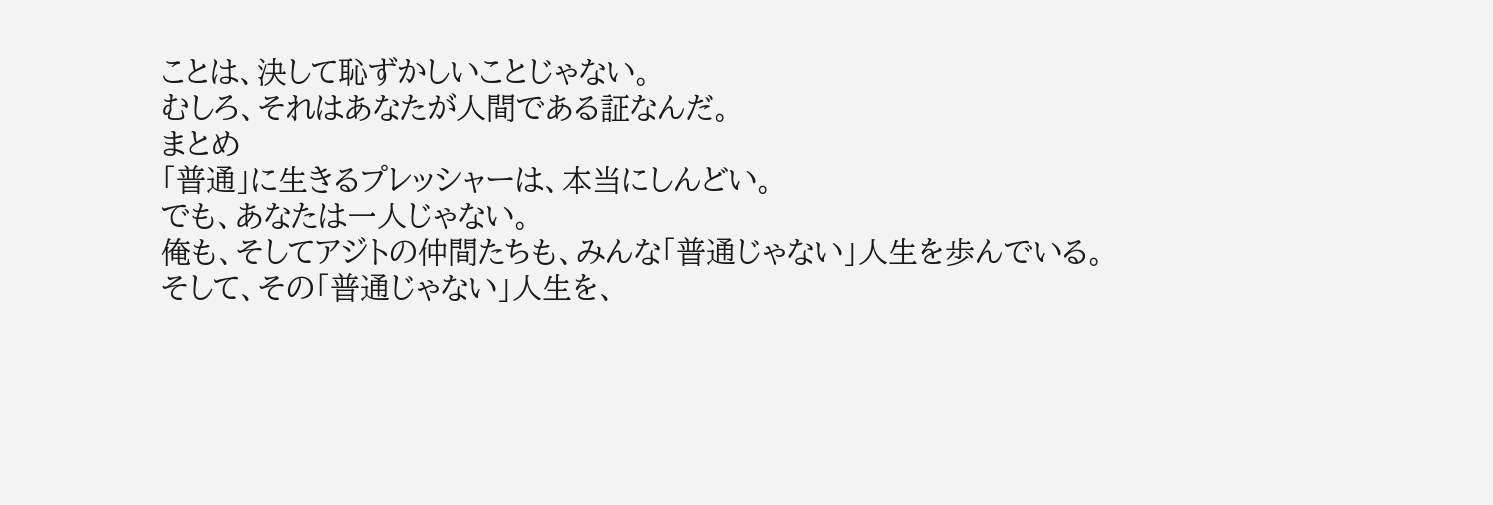ことは、決して恥ずかしいことじゃない。
むしろ、それはあなたが人間である証なんだ。
まとめ
「普通」に生きるプレッシャーは、本当にしんどい。
でも、あなたは一人じゃない。
俺も、そしてアジトの仲間たちも、みんな「普通じゃない」人生を歩んでいる。
そして、その「普通じゃない」人生を、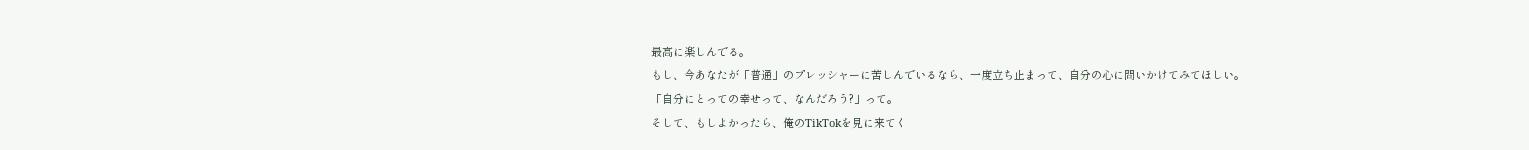最高に楽しんでる。
もし、今あなたが「普通」のプレッシャーに苦しんでいるなら、一度立ち止まって、自分の心に問いかけてみてほしい。
「自分にとっての幸せって、なんだろう?」って。
そして、もしよかったら、俺のTikTokを見に来てく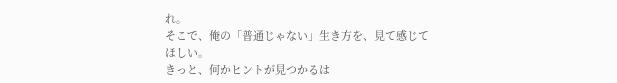れ。
そこで、俺の「普通じゃない」生き方を、見て感じてほしい。
きっと、何かヒントが見つかるは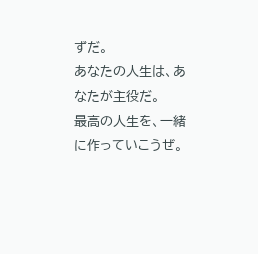ずだ。
あなたの人生は、あなたが主役だ。
最高の人生を、一緒に作っていこうぜ。